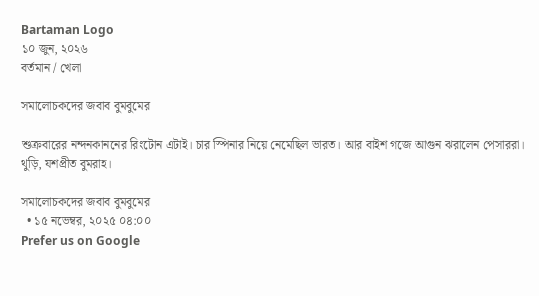Bartaman Logo
১০ জুন, ২০২৬
বর্তমান / খেলা

সমালোচকদের জবাব বুমবুমের

শুক্রবারের নন্দনকাননের রিংটোন এটাই। চার স্পিনার নিয়ে নেমেছিল ভারত। আর বাইশ গজে আগুন ঝরালেন পেসাররা। থুড়ি, যশপ্রীত বুমরাহ।

সমালোচকদের জবাব বুমবুমের
  • ১৫ নভেম্বর, ২০২৫ ০৪:০০
Prefer us on Google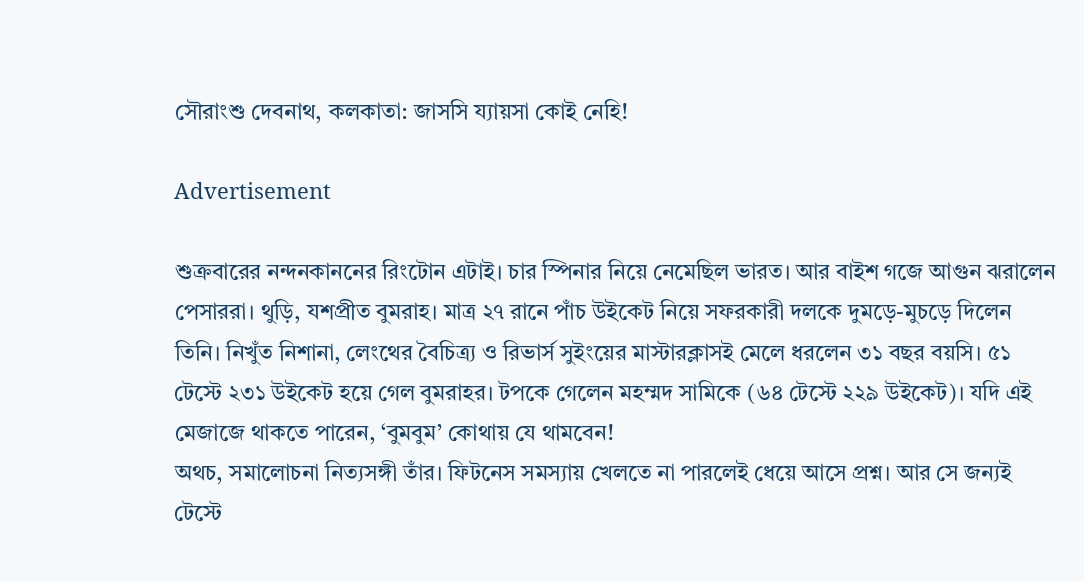সৌরাংশু দেবনাথ, কলকাতা: জাসসি য্যায়সা কোই নেহি!

Advertisement

শুক্রবারের নন্দনকাননের রিংটোন এটাই। চার স্পিনার নিয়ে নেমেছিল ভারত। আর বাইশ গজে আগুন ঝরালেন পেসাররা। থুড়ি, যশপ্রীত বুমরাহ। মাত্র ২৭ রানে পাঁচ উইকেট নিয়ে সফরকারী দলকে দুমড়ে-মুচড়ে দিলেন তিনি। নিখুঁত নিশানা, লেংথের বৈচিত্র্য ও রিভার্স সুইংয়ের মাস্টারক্লাসই মেলে ধরলেন ৩১ বছর বয়সি। ৫১ টেস্টে ২৩১ উইকেট হয়ে গেল বুমরাহর। টপকে গেলেন মহম্মদ সামিকে (৬৪ টেস্টে ২২৯ উইকেট)। যদি এই মেজাজে থাকতে পারেন, ‘বুমবুম’ কোথায় যে থামবেন!
অথচ, সমালোচনা নিত্যসঙ্গী তাঁর। ফিটনেস সমস্যায় খেলতে না পারলেই ধেয়ে আসে প্রশ্ন। আর সে জন্যই টেস্টে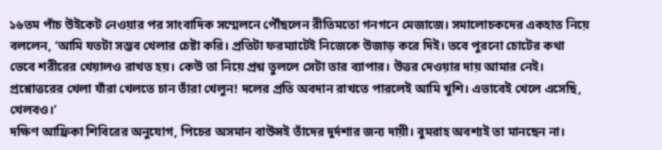১৬তম পাঁচ উইকেট নেওয়ার পর সাংবাদিক সম্মেলনে পৌঁছলেন রীতিমতো গনগনে মেজাজে। সমালোচকদের একহাত নিয়ে বললেন, ‘আমি যতটা সম্ভব খেলার চেষ্টা করি। প্রতিটা ফরম্যাটেই নিজেকে উজাড় করে দিই। তবে পুরনো চোটের কথা ভেবে শরীরের খেয়ালও রাখত হয়। কেউ তা নিয়ে প্রশ্ন তুললে সেটা তার ব্যাপার। উত্তর দেওয়ার দায় আমার নেই। প্রশ্নোত্তরের খেলা যাঁরা খেলতে চান তাঁরা খেলুন! দলের প্রতি অবদান রাখতে পারলেই আমি খুশি। এভাবেই খেলে এসেছি, খেলবও।’
দক্ষিণ আফ্রিকা শিবিরের অনুযোগ, পিচের অসমান বাউন্সই তাঁদের দুর্দশার জন্য দায়ী। বুমরাহ অবশ্যই তা মানছেন না।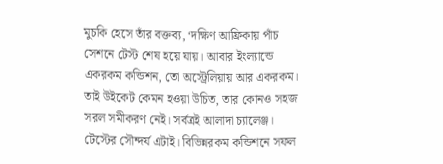মুচকি হেসে তাঁর বক্তব্য, ‘দক্ষিণ আফ্রিকায় পাঁচ সেশনে টেস্ট শেষ হয়ে যায়। আবার ইংল্যান্ডে একরকম কন্ডিশন, তো অস্ট্রেলিয়ায় আর একরকম। তাই উইকেট কেমন হওয়া উচিত, তার কোনও সহজ সরল সমীকরণ নেই। সর্বত্রই আলাদা চ্যালেঞ্জ। টেস্টের সৌন্দর্য এটাই। বিভিন্নরকম কন্ডিশনে সফল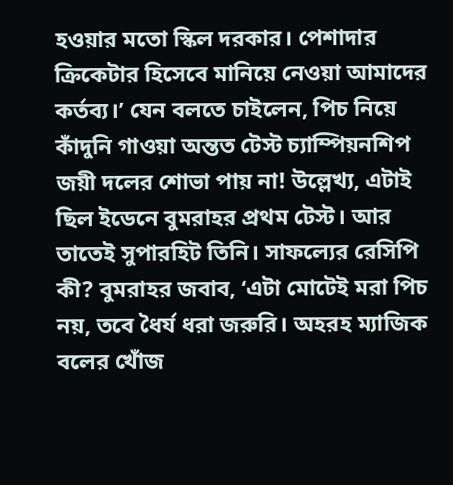হওয়ার মতো স্কিল দরকার। পেশাদার ক্রিকেটার হিসেবে মানিয়ে নেওয়া আমাদের কর্তব্য।’ যেন বলতে চাইলেন, পিচ নিয়ে কাঁদুনি গাওয়া অন্তত টেস্ট চ্যাম্পিয়নশিপ জয়ী দলের শোভা পায় না! উল্লেখ্য, এটাই ছিল ইডেনে বুমরাহর প্রথম টেস্ট। আর তাতেই সুপারহিট তিনি। সাফল্যের রেসিপি কী? বুমরাহর জবাব, ‘এটা মোটেই মরা পিচ নয়, তবে ধৈর্য ধরা জরুরি। অহরহ ম্যাজিক বলের খোঁজ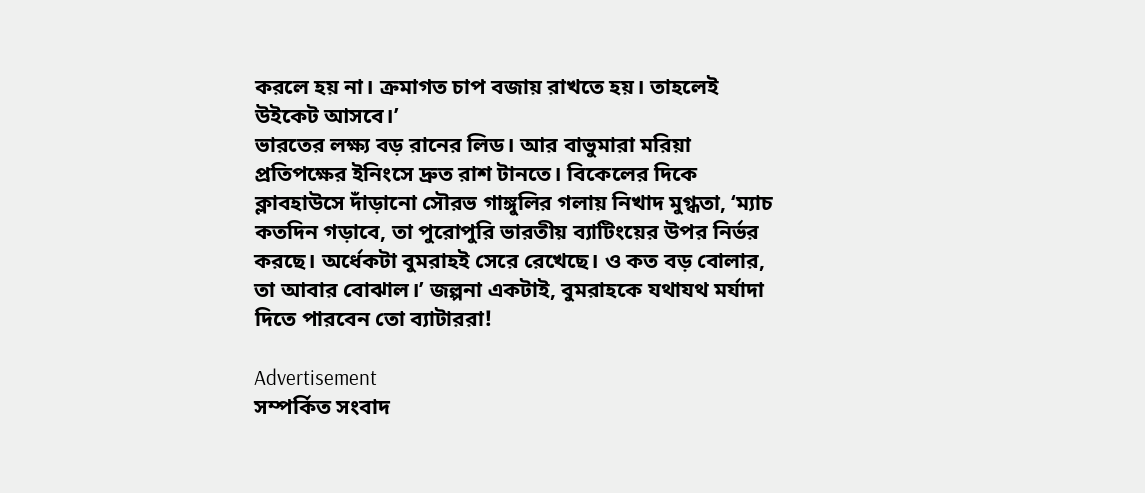করলে হয় না। ক্রমাগত চাপ বজায় রাখতে হয়। তাহলেই উইকেট আসবে।’
ভারতের লক্ষ্য বড় রানের লিড। আর বাভুমারা মরিয়া প্রতিপক্ষের ইনিংসে দ্রুত রাশ টানতে। বিকেলের দিকে ক্লাবহাউসে দাঁড়ানো সৌরভ গাঙ্গুলির গলায় নিখাদ মুগ্ধতা, ‘ম্যাচ কতদিন গড়াবে, তা পুরোপুরি ভারতীয় ব্যাটিংয়ের উপর নির্ভর করছে। অর্ধেকটা বুমরাহই সেরে রেখেছে। ও কত বড় বোলার, তা আবার বোঝাল।’ জল্পনা একটাই, বুমরাহকে যথাযথ মর্যাদা দিতে পারবেন তো ব্যাটাররা!

Advertisement
সম্পর্কিত সংবাদ